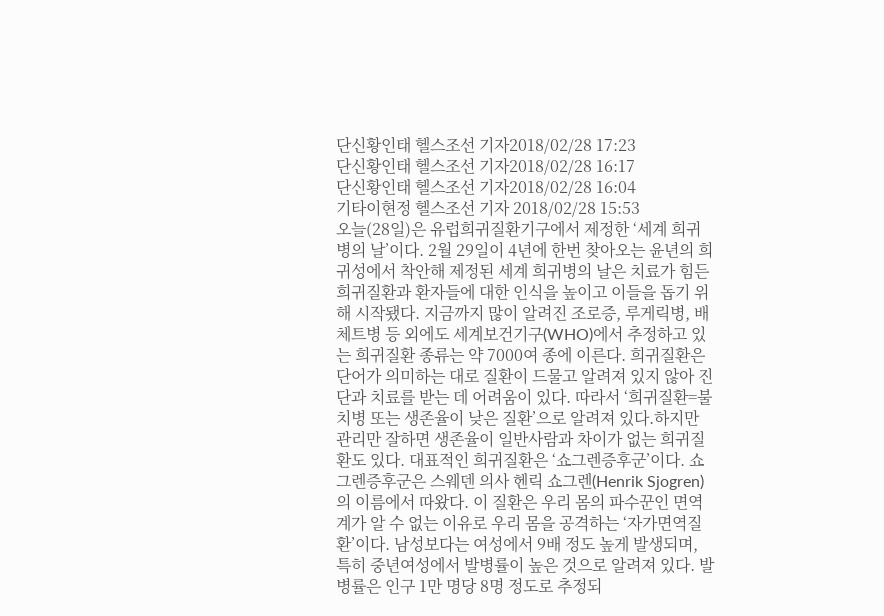단신황인태 헬스조선 기자2018/02/28 17:23
단신황인태 헬스조선 기자2018/02/28 16:17
단신황인태 헬스조선 기자2018/02/28 16:04
기타이현정 헬스조선 기자 2018/02/28 15:53
오늘(28일)은 유럽희귀질환기구에서 제정한 ‘세계 희귀병의 날’이다. 2월 29일이 4년에 한번 찾아오는 윤년의 희귀성에서 착안해 제정된 세계 희귀병의 날은 치료가 힘든 희귀질환과 환자들에 대한 인식을 높이고 이들을 돕기 위해 시작됐다. 지금까지 많이 알려진 조로증, 루게릭병, 배체트병 등 외에도 세계보건기구(WHO)에서 추정하고 있는 희귀질환 종류는 약 7000여 종에 이른다. 희귀질환은 단어가 의미하는 대로 질환이 드물고 알려져 있지 않아 진단과 치료를 받는 데 어려움이 있다. 따라서 ‘희귀질환=불치병 또는 생존율이 낮은 질환’으로 알려져 있다.하지만 관리만 잘하면 생존율이 일반사람과 차이가 없는 희귀질환도 있다. 대표적인 희귀질환은 ‘쇼그렌증후군’이다. 쇼그렌증후군은 스웨덴 의사 헨릭 쇼그렌(Henrik Sjogren)의 이름에서 따왔다. 이 질환은 우리 몸의 파수꾼인 면역계가 알 수 없는 이유로 우리 몸을 공격하는 ‘자가면역질환’이다. 남성보다는 여성에서 9배 정도 높게 발생되며, 특히 중년여성에서 발병률이 높은 것으로 알려져 있다. 발병률은 인구 1만 명당 8명 정도로 추정되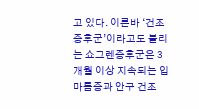고 있다. 이른바 ‘건조증후군’이라고도 불리는 쇼그렌증후군은 3개월 이상 지속되는 입마름증과 안구 건조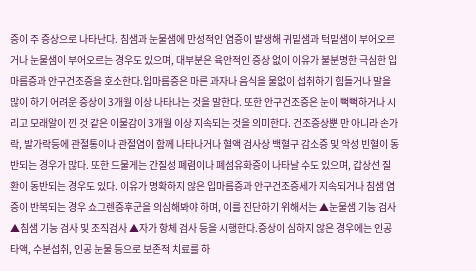증이 주 증상으로 나타난다. 침샘과 눈물샘에 만성적인 염증이 발생해 귀밑샘과 턱밑샘이 부어오르거나 눈물샘이 부어오르는 경우도 있으며, 대부분은 육안적인 증상 없이 이유가 불분명한 극심한 입마름증과 안구건조증을 호소한다.입마름증은 마른 과자나 음식을 물없이 섭취하기 힘들거나 말을 많이 하기 어려운 증상이 3개월 이상 나타나는 것을 말한다. 또한 안구건조증은 눈이 뻑뻑하거나 시리고 모래알이 낀 것 같은 이물감이 3개월 이상 지속되는 것을 의미한다. 건조증상뿐 만 아니라 손가락, 발가락등에 관절통이나 관절염이 함께 나타나거나 혈액 검사상 백혈구 감소증 및 악성 빈혈이 동반되는 경우가 많다. 또한 드물게는 간질성 폐렴이나 폐섬유화증이 나타날 수도 있으며, 갑상선 질환이 동반되는 경우도 있다. 이유가 명확하지 않은 입마름증과 안구건조증세가 지속되거나 침샘 염증이 반복되는 경우 쇼그렌증후군을 의심해봐야 하며, 이를 진단하기 위해서는 ▲눈물샘 기능 검사 ▲침샘 기능 검사 및 조직검사 ▲자가 항체 검사 등을 시행한다.증상이 심하지 않은 경우에는 인공 타액, 수분섭취, 인공 눈물 등으로 보존적 치료를 하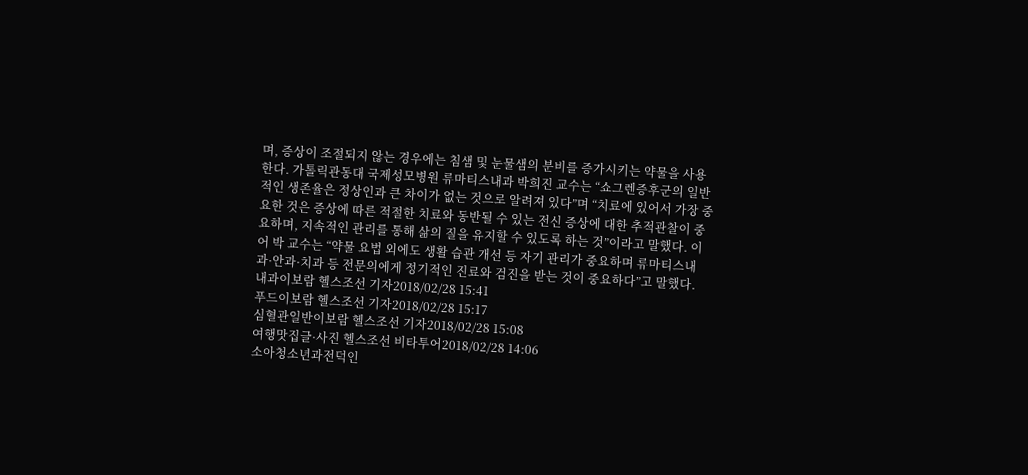며, 증상이 조절되지 않는 경우에는 침샘 및 눈물샘의 분비를 증가시키는 약물을 사용한다. 가톨릭관동대 국제성모병원 류마티스내과 박희진 교수는 “쇼그렌증후군의 일반적인 생존율은 정상인과 큰 차이가 없는 것으로 알려져 있다”며 “치료에 있어서 가장 중요한 것은 증상에 따른 적절한 치료와 동반될 수 있는 전신 증상에 대한 추적관찰이 중요하며, 지속적인 관리를 통해 삶의 질을 유지할 수 있도록 하는 것”이라고 말했다. 이어 박 교수는 “약물 요법 외에도 생활 습관 개선 등 자기 관리가 중요하며 류마티스내과·안과·치과 등 전문의에게 정기적인 진료와 검진을 받는 것이 중요하다”고 말했다.
내과이보람 헬스조선 기자2018/02/28 15:41
푸드이보람 헬스조선 기자2018/02/28 15:17
심혈관일반이보람 헬스조선 기자2018/02/28 15:08
여행맛집글·사진 헬스조선 비타투어2018/02/28 14:06
소아청소년과전덕인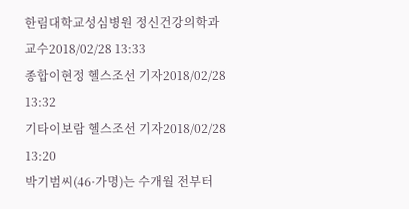한림대학교성심병원 정신건강의학과 교수2018/02/28 13:33
종합이현정 헬스조선 기자2018/02/28 13:32
기타이보람 헬스조선 기자2018/02/28 13:20
박기범씨(46·가명)는 수개월 전부터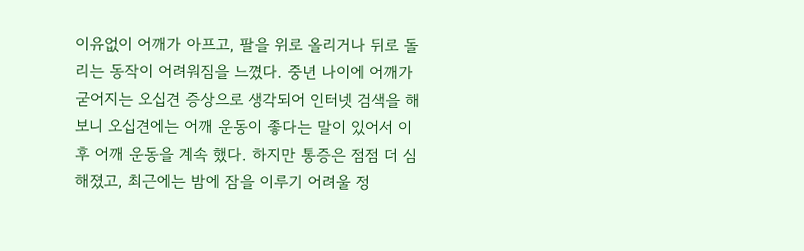이유없이 어깨가 아프고, 팔을 위로 올리거나 뒤로 돌리는 동작이 어려워짐을 느꼈다. 중년 나이에 어깨가 굳어지는 오십견 증상으로 생각되어 인터넷 검색을 해보니 오십견에는 어깨 운동이 좋다는 말이 있어서 이후 어깨 운동을 계속 했다. 하지만 통증은 점점 더 심해졌고, 최근에는 밤에 잠을 이루기 어려울 정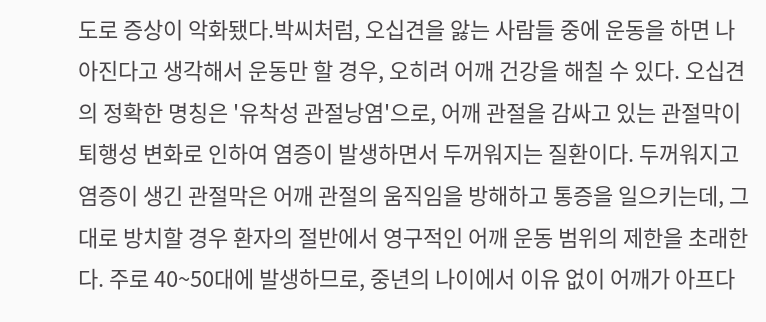도로 증상이 악화됐다.박씨처럼, 오십견을 앓는 사람들 중에 운동을 하면 나아진다고 생각해서 운동만 할 경우, 오히려 어깨 건강을 해칠 수 있다. 오십견의 정확한 명칭은 '유착성 관절낭염'으로, 어깨 관절을 감싸고 있는 관절막이 퇴행성 변화로 인하여 염증이 발생하면서 두꺼워지는 질환이다. 두꺼워지고 염증이 생긴 관절막은 어깨 관절의 움직임을 방해하고 통증을 일으키는데, 그대로 방치할 경우 환자의 절반에서 영구적인 어깨 운동 범위의 제한을 초래한다. 주로 40~50대에 발생하므로, 중년의 나이에서 이유 없이 어깨가 아프다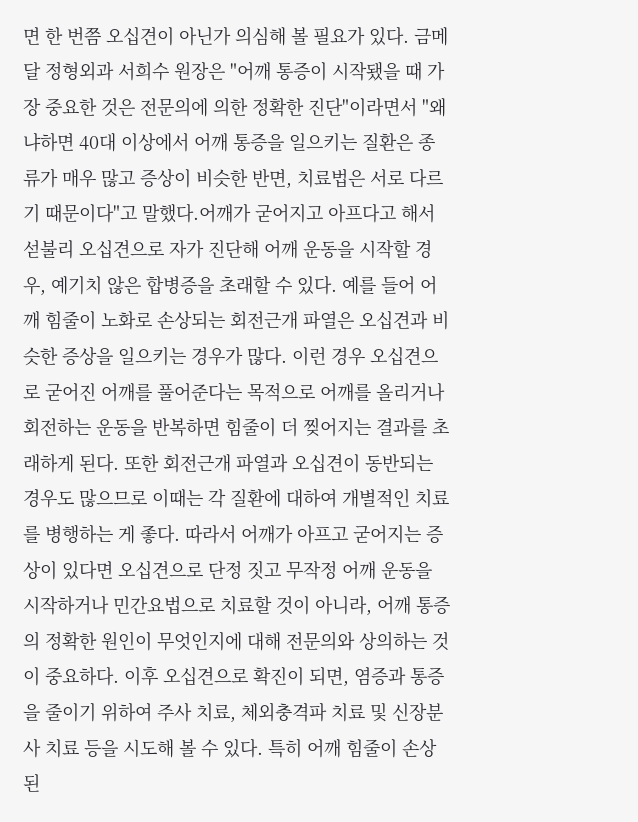면 한 번쯤 오십견이 아닌가 의심해 볼 필요가 있다. 금메달 정형외과 서희수 원장은 "어깨 통증이 시작됐을 때 가장 중요한 것은 전문의에 의한 정확한 진단"이라면서 "왜냐하면 40대 이상에서 어깨 통증을 일으키는 질환은 종류가 매우 많고 증상이 비슷한 반면, 치료법은 서로 다르기 때문이다"고 말했다.어깨가 굳어지고 아프다고 해서 섣불리 오십견으로 자가 진단해 어깨 운동을 시작할 경우, 예기치 않은 합병증을 초래할 수 있다. 예를 들어 어깨 힘줄이 노화로 손상되는 회전근개 파열은 오십견과 비슷한 증상을 일으키는 경우가 많다. 이런 경우 오십견으로 굳어진 어깨를 풀어준다는 목적으로 어깨를 올리거나 회전하는 운동을 반복하면 힘줄이 더 찢어지는 결과를 초래하게 된다. 또한 회전근개 파열과 오십견이 동반되는 경우도 많으므로 이때는 각 질환에 대하여 개별적인 치료를 병행하는 게 좋다. 따라서 어깨가 아프고 굳어지는 증상이 있다면 오십견으로 단정 짓고 무작정 어깨 운동을 시작하거나 민간요법으로 치료할 것이 아니라, 어깨 통증의 정확한 원인이 무엇인지에 대해 전문의와 상의하는 것이 중요하다. 이후 오십견으로 확진이 되면, 염증과 통증을 줄이기 위하여 주사 치료, 체외충격파 치료 및 신장분사 치료 등을 시도해 볼 수 있다. 특히 어깨 힘줄이 손상된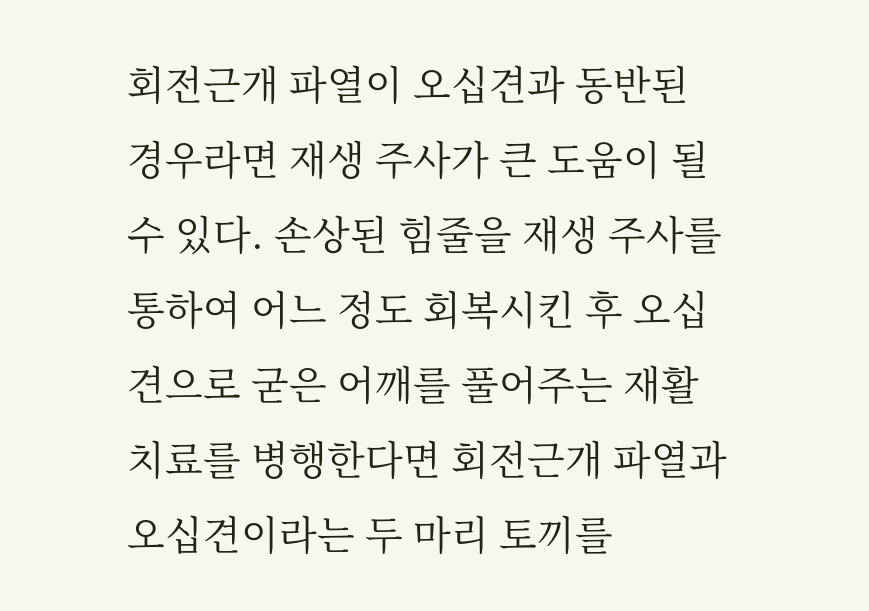회전근개 파열이 오십견과 동반된 경우라면 재생 주사가 큰 도움이 될 수 있다. 손상된 힘줄을 재생 주사를 통하여 어느 정도 회복시킨 후 오십견으로 굳은 어깨를 풀어주는 재활 치료를 병행한다면 회전근개 파열과 오십견이라는 두 마리 토끼를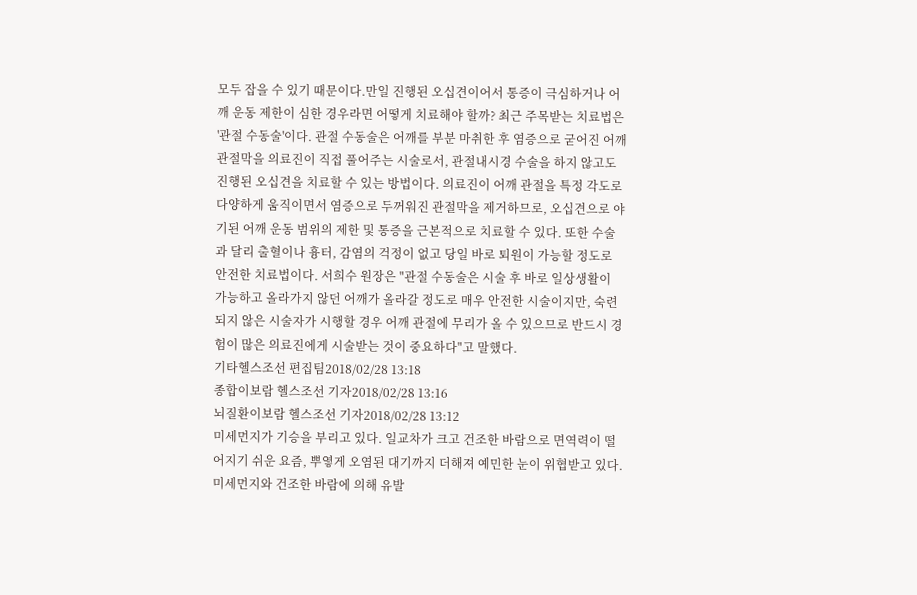모두 잡을 수 있기 때문이다.만일 진행된 오십견이어서 통증이 극심하거나 어깨 운동 제한이 심한 경우라면 어떻게 치료해야 할까? 최근 주목받는 치료법은 '관절 수동술'이다. 관절 수동술은 어깨를 부분 마취한 후 염증으로 굳어진 어깨 관절막을 의료진이 직접 풀어주는 시술로서, 관절내시경 수술을 하지 않고도 진행된 오십견을 치료할 수 있는 방법이다. 의료진이 어깨 관절을 특정 각도로 다양하게 움직이면서 염증으로 두꺼워진 관절막을 제거하므로, 오십견으로 야기된 어깨 운동 범위의 제한 및 통증을 근본적으로 치료할 수 있다. 또한 수술과 달리 출혈이나 흉터, 감염의 걱정이 없고 당일 바로 퇴원이 가능할 정도로 안전한 치료법이다. 서희수 원장은 "관절 수동술은 시술 후 바로 일상생활이 가능하고 올라가지 않던 어깨가 올라갈 정도로 매우 안전한 시술이지만, 숙련되지 않은 시술자가 시행할 경우 어깨 관절에 무리가 올 수 있으므로 반드시 경험이 많은 의료진에게 시술받는 것이 중요하다"고 말했다.
기타헬스조선 편집팀2018/02/28 13:18
종합이보람 헬스조선 기자2018/02/28 13:16
뇌질환이보람 헬스조선 기자2018/02/28 13:12
미세먼지가 기승을 부리고 있다. 일교차가 크고 건조한 바람으로 면역력이 떨어지기 쉬운 요즘, 뿌옇게 오염된 대기까지 더해져 예민한 눈이 위협받고 있다. 미세먼지와 건조한 바람에 의해 유발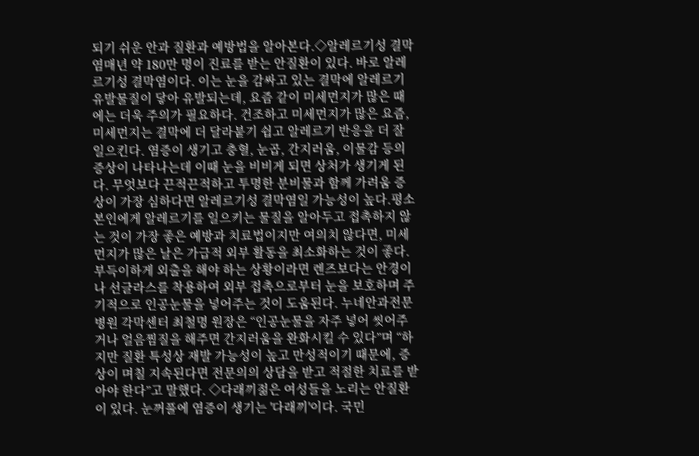되기 쉬운 안과 질환과 예방법을 알아본다.◇알레르기성 결막염매년 약 180만 명이 진료를 받는 안질환이 있다. 바로 알레르기성 결막염이다. 이는 눈을 감싸고 있는 결막에 알레르기 유발물질이 닿아 유발되는데, 요즘 같이 미세먼지가 많은 때에는 더욱 주의가 필요하다. 건조하고 미세먼지가 많은 요즘, 미세먼지는 결막에 더 달라붙기 쉽고 알레르기 반응을 더 잘 일으킨다. 염증이 생기고 충혈, 눈곱, 간지러움, 이물감 등의 증상이 나타나는데 이때 눈을 비비게 되면 상처가 생기게 된다. 무엇보다 끈적끈적하고 투명한 분비물과 함께 가려움 증상이 가장 심하다면 알레르기성 결막염일 가능성이 높다.평소 본인에게 알레르기를 일으키는 물질을 알아두고 접촉하지 않는 것이 가장 좋은 예방과 치료법이지만 여의치 않다면, 미세먼지가 많은 날은 가급적 외부 활동을 최소화하는 것이 좋다. 부득이하게 외출을 해야 하는 상황이라면 렌즈보다는 안경이나 선글라스를 착용하여 외부 접촉으로부터 눈을 보호하며 주기적으로 인공눈물을 넣어주는 것이 도움된다. 누네안과전문병원 각막센터 최철명 원장은 “인공눈물을 자주 넣어 씻어주거나 얼음찜질을 해주면 간지러움을 완화시킬 수 있다”며 “하지만 질환 특성상 재발 가능성이 높고 만성적이기 때문에, 증상이 며칠 지속된다면 전문의의 상담을 받고 적절한 치료를 받아야 한다”고 말했다. ◇다래끼젊은 여성들을 노리는 안질환이 있다. 눈꺼풀에 염증이 생기는 '다래끼'이다. 국민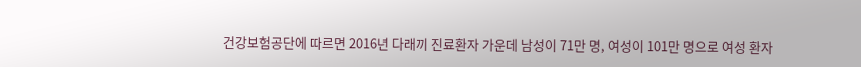건강보험공단에 따르면 2016년 다래끼 진료환자 가운데 남성이 71만 명, 여성이 101만 명으로 여성 환자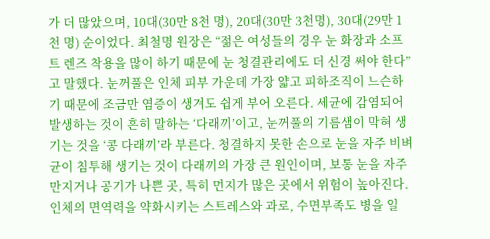가 더 많았으며, 10대(30만 8천 명), 20대(30만 3천명), 30대(29만 1천 명) 순이었다. 최철명 원장은 “젊은 여성들의 경우 눈 화장과 소프트 렌즈 착용을 많이 하기 때문에 눈 청결관리에도 더 신경 써야 한다”고 말했다. 눈꺼풀은 인체 피부 가운데 가장 얇고 피하조직이 느슨하기 때문에 조금만 염증이 생겨도 쉽게 부어 오른다. 세균에 감염되어 발생하는 것이 흔히 말하는 ‘다래끼’이고, 눈꺼풀의 기름샘이 막혀 생기는 것을 ‘콩 다래끼’라 부른다. 청결하지 못한 손으로 눈을 자주 비벼 균이 침투해 생기는 것이 다래끼의 가장 큰 원인이며, 보통 눈을 자주 만지거나 공기가 나쁜 곳, 특히 먼지가 많은 곳에서 위험이 높아진다. 인체의 면역력을 약화시키는 스트레스와 과로, 수면부족도 병을 일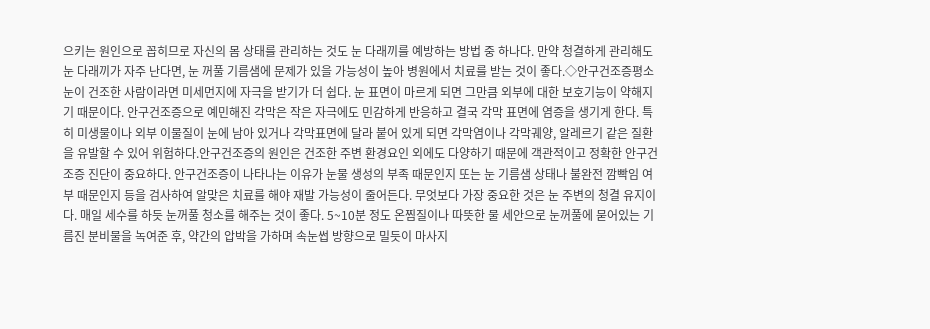으키는 원인으로 꼽히므로 자신의 몸 상태를 관리하는 것도 눈 다래끼를 예방하는 방법 중 하나다. 만약 청결하게 관리해도 눈 다래끼가 자주 난다면, 눈 꺼풀 기름샘에 문제가 있을 가능성이 높아 병원에서 치료를 받는 것이 좋다.◇안구건조증평소 눈이 건조한 사람이라면 미세먼지에 자극을 받기가 더 쉽다. 눈 표면이 마르게 되면 그만큼 외부에 대한 보호기능이 약해지기 때문이다. 안구건조증으로 예민해진 각막은 작은 자극에도 민감하게 반응하고 결국 각막 표면에 염증을 생기게 한다. 특히 미생물이나 외부 이물질이 눈에 남아 있거나 각막표면에 달라 붙어 있게 되면 각막염이나 각막궤양, 알레르기 같은 질환을 유발할 수 있어 위험하다.안구건조증의 원인은 건조한 주변 환경요인 외에도 다양하기 때문에 객관적이고 정확한 안구건조증 진단이 중요하다. 안구건조증이 나타나는 이유가 눈물 생성의 부족 때문인지 또는 눈 기름샘 상태나 불완전 깜빡임 여부 때문인지 등을 검사하여 알맞은 치료를 해야 재발 가능성이 줄어든다. 무엇보다 가장 중요한 것은 눈 주변의 청결 유지이다. 매일 세수를 하듯 눈꺼풀 청소를 해주는 것이 좋다. 5~10분 정도 온찜질이나 따뜻한 물 세안으로 눈꺼풀에 묻어있는 기름진 분비물을 녹여준 후, 약간의 압박을 가하며 속눈썹 방향으로 밀듯이 마사지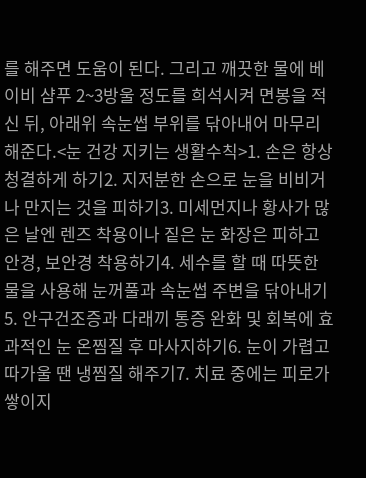를 해주면 도움이 된다. 그리고 깨끗한 물에 베이비 샴푸 2~3방울 정도를 희석시켜 면봉을 적신 뒤, 아래위 속눈썹 부위를 닦아내어 마무리 해준다.<눈 건강 지키는 생활수칙>1. 손은 항상 청결하게 하기2. 지저분한 손으로 눈을 비비거나 만지는 것을 피하기3. 미세먼지나 황사가 많은 날엔 렌즈 착용이나 짙은 눈 화장은 피하고 안경, 보안경 착용하기4. 세수를 할 때 따뜻한 물을 사용해 눈꺼풀과 속눈썹 주변을 닦아내기5. 안구건조증과 다래끼 통증 완화 및 회복에 효과적인 눈 온찜질 후 마사지하기6. 눈이 가렵고 따가울 땐 냉찜질 해주기7. 치료 중에는 피로가 쌓이지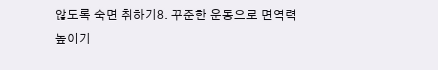않도록 숙면 취하기8. 꾸준한 운동으로 면역력 높이기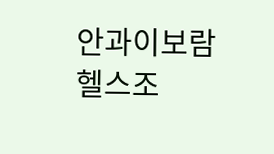안과이보람 헬스조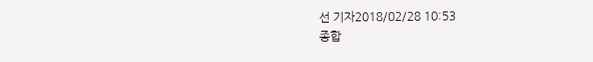선 기자2018/02/28 10:53
종합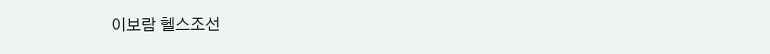이보람 헬스조선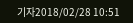기자2018/02/28 10:51